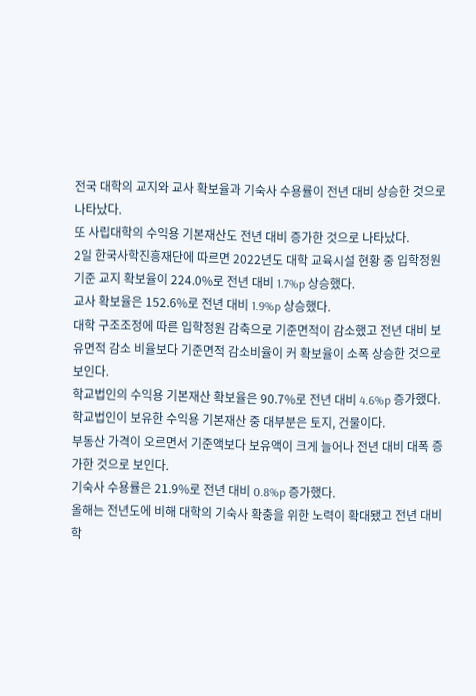전국 대학의 교지와 교사 확보율과 기숙사 수용률이 전년 대비 상승한 것으로 나타났다.
또 사립대학의 수익용 기본재산도 전년 대비 증가한 것으로 나타났다.
2일 한국사학진흥재단에 따르면 2022년도 대학 교육시설 현황 중 입학정원 기준 교지 확보율이 224.0%로 전년 대비 1.7%p 상승했다.
교사 확보율은 152.6%로 전년 대비 1.9%p 상승했다.
대학 구조조정에 따른 입학정원 감축으로 기준면적이 감소했고 전년 대비 보유면적 감소 비율보다 기준면적 감소비율이 커 확보율이 소폭 상승한 것으로 보인다.
학교법인의 수익용 기본재산 확보율은 90.7%로 전년 대비 4.6%p 증가했다.
학교법인이 보유한 수익용 기본재산 중 대부분은 토지, 건물이다.
부동산 가격이 오르면서 기준액보다 보유액이 크게 늘어나 전년 대비 대폭 증가한 것으로 보인다.
기숙사 수용률은 21.9%로 전년 대비 0.8%p 증가했다.
올해는 전년도에 비해 대학의 기숙사 확충을 위한 노력이 확대됐고 전년 대비 학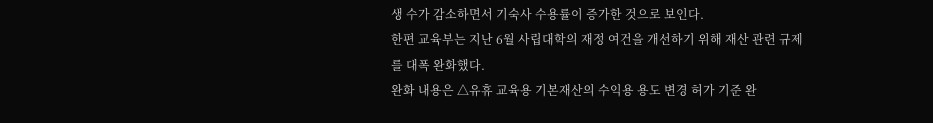생 수가 감소하면서 기숙사 수용률이 증가한 것으로 보인다.
한편 교육부는 지난 6월 사립대학의 재정 여건을 개선하기 위해 재산 관련 규제를 대폭 완화했다.
완화 내용은 △유휴 교육용 기본재산의 수익용 용도 변경 허가 기준 완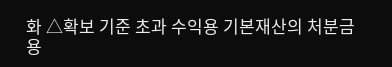화 △확보 기준 초과 수익용 기본재산의 처분금 용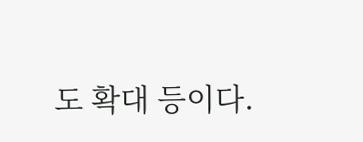도 확대 등이다.